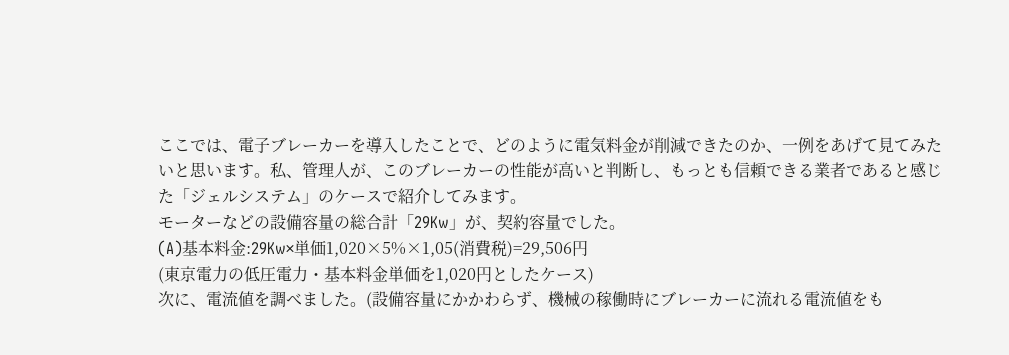ここでは、電子ブレーカーを導入したことで、どのように電気料金が削減できたのか、一例をあげて見てみたいと思います。私、管理人が、このブレーカーの性能が高いと判断し、もっとも信頼できる業者であると感じた「ジェルシステム」のケースで紹介してみます。
モーターなどの設備容量の総合計「29Kw」が、契約容量でした。
(A)基本料金:29Kw×単価1,020×5%×1,05(消費税)=29,506円
(東京電力の低圧電力・基本料金単価を1,020円としたケース)
次に、電流値を調べました。(設備容量にかかわらず、機械の稼働時にブレーカーに流れる電流値をも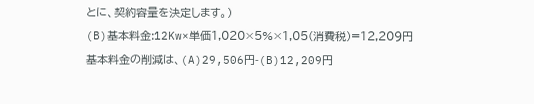とに、契約容量を決定します。)
(B)基本料金:12Kw×単価1,020×5%×1,05(消費税)=12,209円
基本料金の削減は、(A)29,506円-(B)12,209円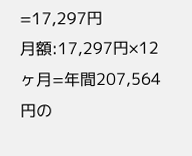=17,297円
月額:17,297円×12ヶ月=年間207,564円の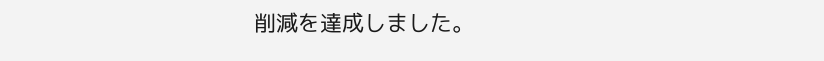削減を達成しました。